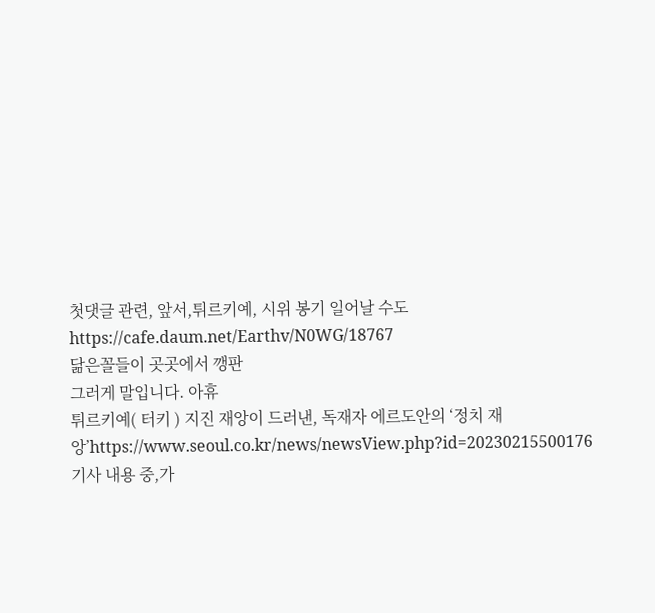첫댓글 관련, 앞서,튀르키예, 시위 봉기 일어날 수도https://cafe.daum.net/Earthv/N0WG/18767
닮은꼴들이 곳곳에서 깽판
그러게 말입니다. 아휴
튀르키예( 터키 ) 지진 재앙이 드러낸, 독재자 에르도안의 ‘정치 재앙’https://www.seoul.co.kr/news/newsView.php?id=20230215500176
기사 내용 중,가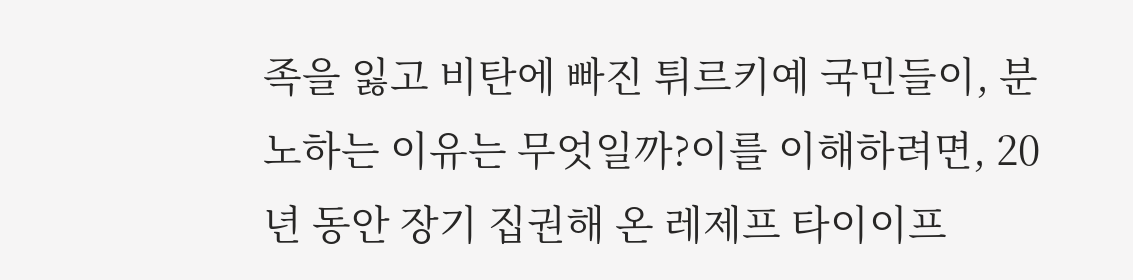족을 잃고 비탄에 빠진 튀르키예 국민들이, 분노하는 이유는 무엇일까?이를 이해하려면, 20년 동안 장기 집권해 온 레제프 타이이프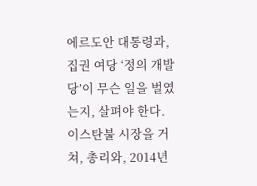에르도안 대통령과, 집권 여당 ‘정의 개발당’이 무슨 일을 벌였는지, 살펴야 한다.이스탄불 시장을 거쳐, 총리와, 2014년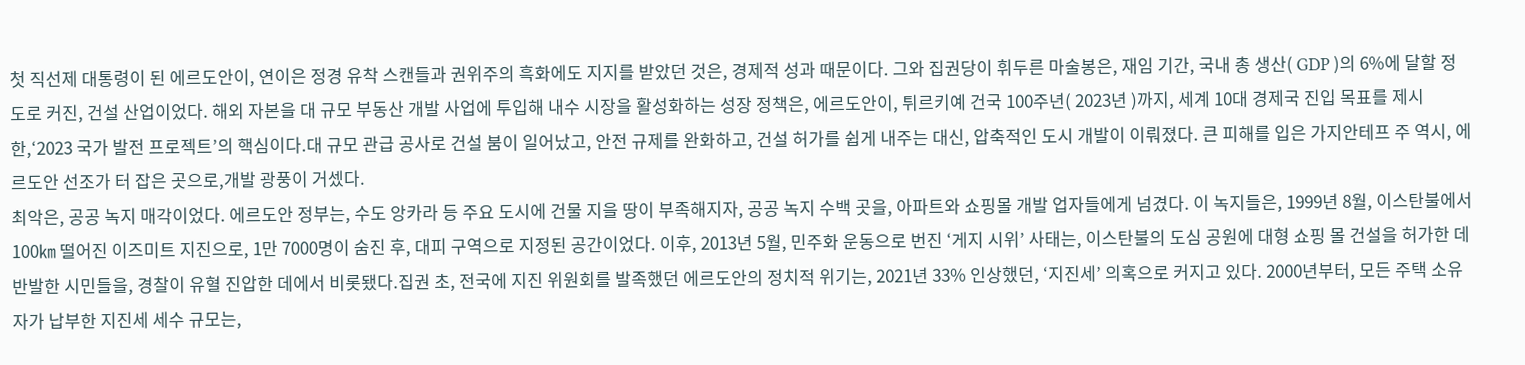첫 직선제 대통령이 된 에르도안이, 연이은 정경 유착 스캔들과 권위주의 흑화에도 지지를 받았던 것은, 경제적 성과 때문이다. 그와 집권당이 휘두른 마술봉은, 재임 기간, 국내 총 생산( GDP )의 6%에 달할 정도로 커진, 건설 산업이었다. 해외 자본을 대 규모 부동산 개발 사업에 투입해 내수 시장을 활성화하는 성장 정책은, 에르도안이, 튀르키예 건국 100주년( 2023년 )까지, 세계 10대 경제국 진입 목표를 제시한,‘2023 국가 발전 프로젝트’의 핵심이다.대 규모 관급 공사로 건설 붐이 일어났고, 안전 규제를 완화하고, 건설 허가를 쉽게 내주는 대신, 압축적인 도시 개발이 이뤄졌다. 큰 피해를 입은 가지안테프 주 역시, 에르도안 선조가 터 잡은 곳으로,개발 광풍이 거셌다.
최악은, 공공 녹지 매각이었다. 에르도안 정부는, 수도 앙카라 등 주요 도시에 건물 지을 땅이 부족해지자, 공공 녹지 수백 곳을, 아파트와 쇼핑몰 개발 업자들에게 넘겼다. 이 녹지들은, 1999년 8월, 이스탄불에서 100㎞ 떨어진 이즈미트 지진으로, 1만 7000명이 숨진 후, 대피 구역으로 지정된 공간이었다. 이후, 2013년 5월, 민주화 운동으로 번진 ‘게지 시위’ 사태는, 이스탄불의 도심 공원에 대형 쇼핑 몰 건설을 허가한 데 반발한 시민들을, 경찰이 유혈 진압한 데에서 비롯됐다.집권 초, 전국에 지진 위원회를 발족했던 에르도안의 정치적 위기는, 2021년 33% 인상했던, ‘지진세’ 의혹으로 커지고 있다. 2000년부터, 모든 주택 소유자가 납부한 지진세 세수 규모는,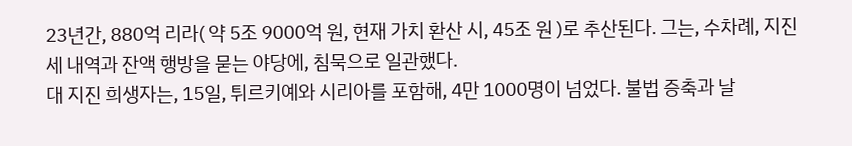23년간, 880억 리라( 약 5조 9000억 원, 현재 가치 환산 시, 45조 원 )로 추산된다. 그는, 수차례, 지진세 내역과 잔액 행방을 묻는 야당에, 침묵으로 일관했다.
대 지진 희생자는, 15일, 튀르키예와 시리아를 포함해, 4만 1000명이 넘었다. 불법 증축과 날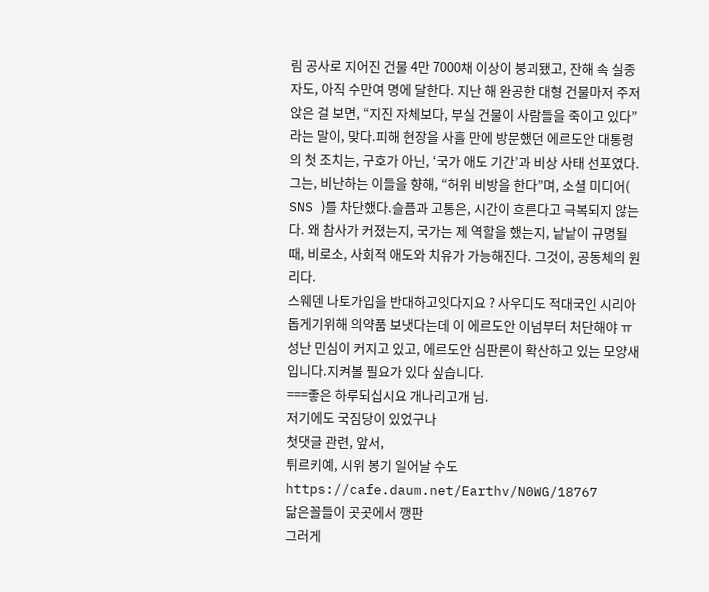림 공사로 지어진 건물 4만 7000채 이상이 붕괴됐고, 잔해 속 실종자도, 아직 수만여 명에 달한다. 지난 해 완공한 대형 건물마저 주저앉은 걸 보면, “지진 자체보다, 부실 건물이 사람들을 죽이고 있다”라는 말이, 맞다.피해 현장을 사흘 만에 방문했던 에르도안 대통령의 첫 조치는, 구호가 아닌, ‘국가 애도 기간’과 비상 사태 선포였다. 그는, 비난하는 이들을 향해, “허위 비방을 한다”며, 소셜 미디어( SNS )를 차단했다.슬픔과 고통은, 시간이 흐른다고 극복되지 않는다. 왜 참사가 커졌는지, 국가는 제 역할을 했는지, 낱낱이 규명될 때, 비로소, 사회적 애도와 치유가 가능해진다. 그것이, 공동체의 원리다.
스웨덴 나토가입을 반대하고잇다지요 ? 사우디도 적대국인 시리아 돕게기위해 의약품 보냇다는데 이 에르도안 이넘부터 처단해야 ㅠ
성난 민심이 커지고 있고, 에르도안 심판론이 확산하고 있는 모양새입니다.지켜볼 필요가 있다 싶습니다.
===좋은 하루되십시요 개나리고개 님.
저기에도 국짐당이 있었구나
첫댓글 관련, 앞서,
튀르키예, 시위 봉기 일어날 수도
https://cafe.daum.net/Earthv/N0WG/18767
닮은꼴들이 곳곳에서 깽판
그러게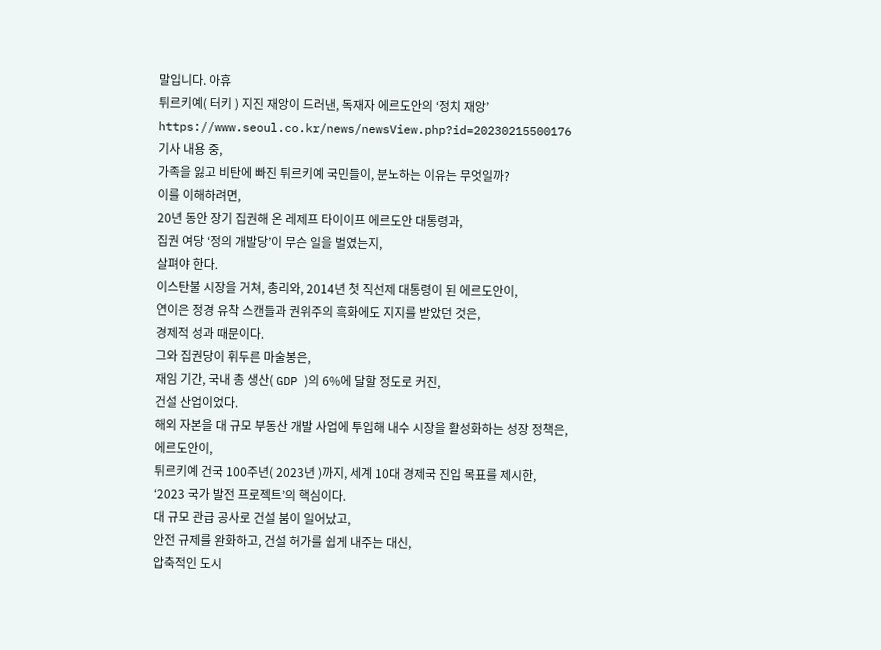말입니다. 아휴
튀르키예( 터키 ) 지진 재앙이 드러낸, 독재자 에르도안의 ‘정치 재앙’
https://www.seoul.co.kr/news/newsView.php?id=20230215500176
기사 내용 중,
가족을 잃고 비탄에 빠진 튀르키예 국민들이, 분노하는 이유는 무엇일까?
이를 이해하려면,
20년 동안 장기 집권해 온 레제프 타이이프 에르도안 대통령과,
집권 여당 ‘정의 개발당’이 무슨 일을 벌였는지,
살펴야 한다.
이스탄불 시장을 거쳐, 총리와, 2014년 첫 직선제 대통령이 된 에르도안이,
연이은 정경 유착 스캔들과 권위주의 흑화에도 지지를 받았던 것은,
경제적 성과 때문이다.
그와 집권당이 휘두른 마술봉은,
재임 기간, 국내 총 생산( GDP )의 6%에 달할 정도로 커진,
건설 산업이었다.
해외 자본을 대 규모 부동산 개발 사업에 투입해 내수 시장을 활성화하는 성장 정책은,
에르도안이,
튀르키예 건국 100주년( 2023년 )까지, 세계 10대 경제국 진입 목표를 제시한,
‘2023 국가 발전 프로젝트’의 핵심이다.
대 규모 관급 공사로 건설 붐이 일어났고,
안전 규제를 완화하고, 건설 허가를 쉽게 내주는 대신,
압축적인 도시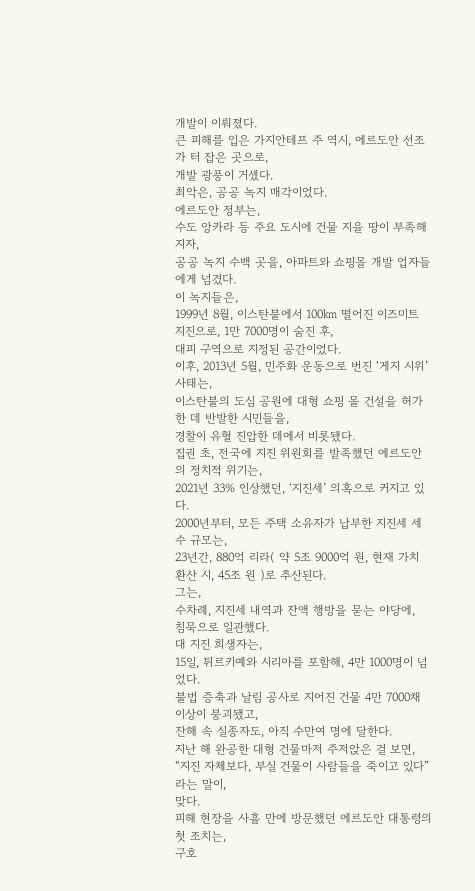개발이 이뤄졌다.
큰 피해를 입은 가지안테프 주 역시, 에르도안 선조가 터 잡은 곳으로,
개발 광풍이 거셌다.
최악은, 공공 녹지 매각이었다.
에르도안 정부는,
수도 앙카라 등 주요 도시에 건물 지을 땅이 부족해지자,
공공 녹지 수백 곳을, 아파트와 쇼핑몰 개발 업자들에게 넘겼다.
이 녹지들은,
1999년 8월, 이스탄불에서 100㎞ 떨어진 이즈미트 지진으로, 1만 7000명이 숨진 후,
대피 구역으로 지정된 공간이었다.
이후, 2013년 5월, 민주화 운동으로 번진 ‘게지 시위’ 사태는,
이스탄불의 도심 공원에 대형 쇼핑 몰 건설을 허가한 데 반발한 시민들을,
경찰이 유혈 진압한 데에서 비롯됐다.
집권 초, 전국에 지진 위원회를 발족했던 에르도안의 정치적 위기는,
2021년 33% 인상했던, ‘지진세’ 의혹으로 커지고 있다.
2000년부터, 모든 주택 소유자가 납부한 지진세 세수 규모는,
23년간, 880억 리라( 약 5조 9000억 원, 현재 가치 환산 시, 45조 원 )로 추산된다.
그는,
수차례, 지진세 내역과 잔액 행방을 묻는 야당에,
침묵으로 일관했다.
대 지진 희생자는,
15일, 튀르키예와 시리아를 포함해, 4만 1000명이 넘었다.
불법 증축과 날림 공사로 지어진 건물 4만 7000채 이상이 붕괴됐고,
잔해 속 실종자도, 아직 수만여 명에 달한다.
지난 해 완공한 대형 건물마저 주저앉은 걸 보면,
“지진 자체보다, 부실 건물이 사람들을 죽이고 있다”라는 말이,
맞다.
피해 현장을 사흘 만에 방문했던 에르도안 대통령의 첫 조치는,
구호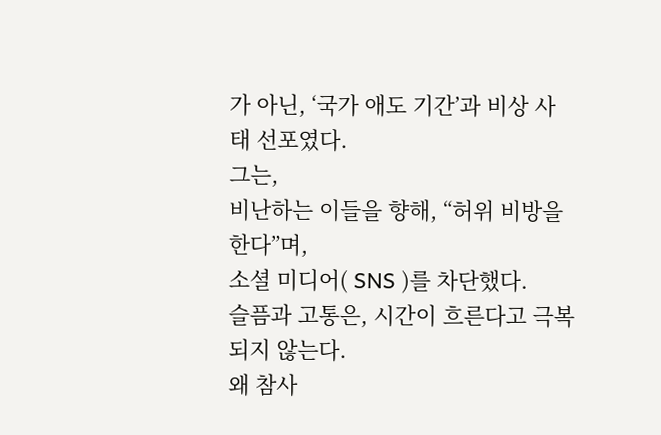가 아닌, ‘국가 애도 기간’과 비상 사태 선포였다.
그는,
비난하는 이들을 향해, “허위 비방을 한다”며,
소셜 미디어( SNS )를 차단했다.
슬픔과 고통은, 시간이 흐른다고 극복되지 않는다.
왜 참사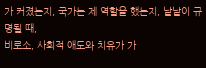가 커졌는지, 국가는 제 역할을 했는지, 낱낱이 규명될 때,
비로소, 사회적 애도와 치유가 가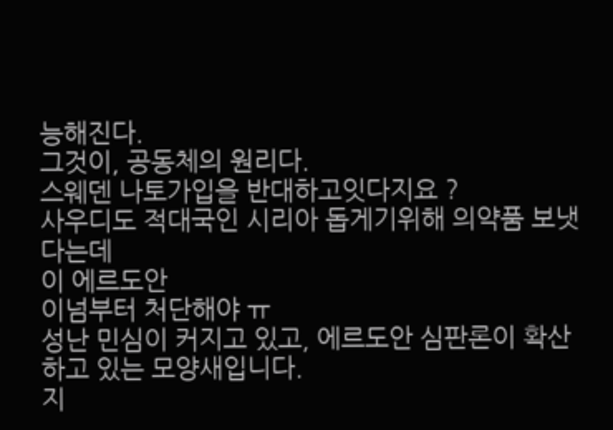능해진다.
그것이, 공동체의 원리다.
스웨덴 나토가입을 반대하고잇다지요 ?
사우디도 적대국인 시리아 돕게기위해 의약품 보냇다는데
이 에르도안
이넘부터 처단해야 ㅠ
성난 민심이 커지고 있고, 에르도안 심판론이 확산하고 있는 모양새입니다.
지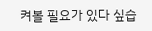켜볼 필요가 있다 싶습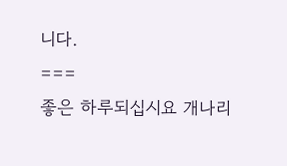니다.
===
좋은 하루되십시요 개나리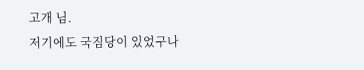고개 님.
저기에도 국짐당이 있었구나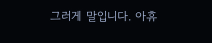그러게 말입니다. 아휴